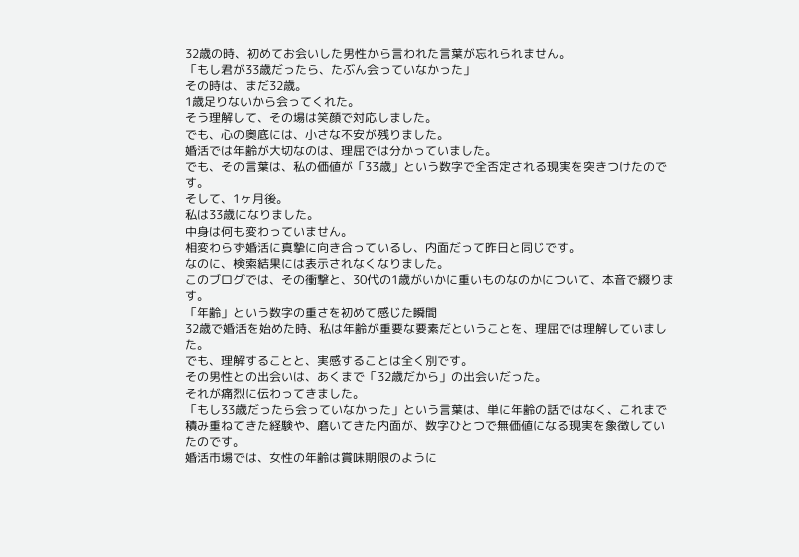32歳の時、初めてお会いした男性から言われた言葉が忘れられません。
「もし君が33歳だったら、たぶん会っていなかった」
その時は、まだ32歳。
1歳足りないから会ってくれた。
そう理解して、その場は笑顔で対応しました。
でも、心の奥底には、小さな不安が残りました。
婚活では年齢が大切なのは、理屈では分かっていました。
でも、その言葉は、私の価値が「33歳」という数字で全否定される現実を突きつけたのです。
そして、1ヶ月後。
私は33歳になりました。
中身は何も変わっていません。
相変わらず婚活に真摯に向き合っているし、内面だって昨日と同じです。
なのに、検索結果には表示されなくなりました。
このブログでは、その衝撃と、30代の1歳がいかに重いものなのかについて、本音で綴ります。
「年齢」という数字の重さを初めて感じた瞬間
32歳で婚活を始めた時、私は年齢が重要な要素だということを、理屈では理解していました。
でも、理解することと、実感することは全く別です。
その男性との出会いは、あくまで「32歳だから」の出会いだった。
それが痛烈に伝わってきました。
「もし33歳だったら会っていなかった」という言葉は、単に年齢の話ではなく、これまで積み重ねてきた経験や、磨いてきた内面が、数字ひとつで無価値になる現実を象徴していたのです。
婚活市場では、女性の年齢は賞味期限のように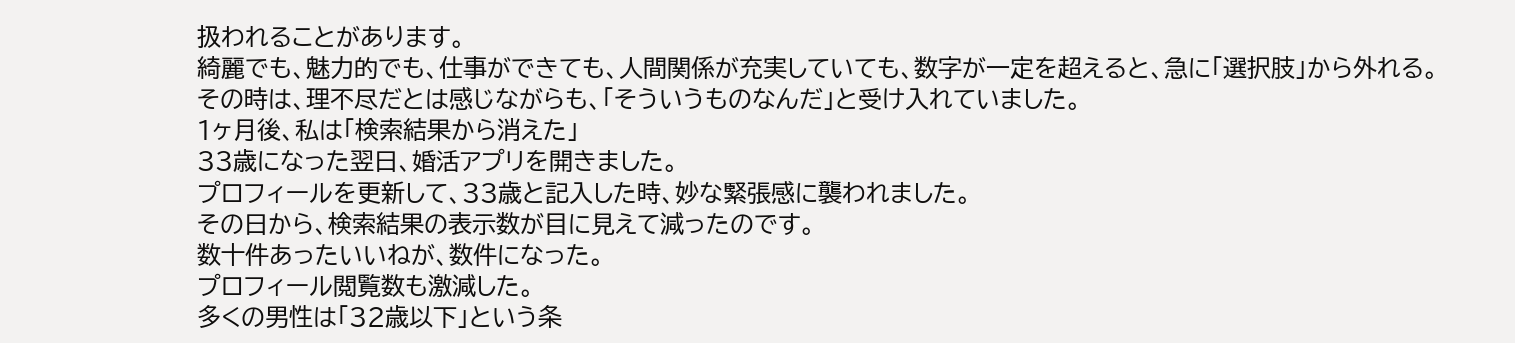扱われることがあります。
綺麗でも、魅力的でも、仕事ができても、人間関係が充実していても、数字が一定を超えると、急に「選択肢」から外れる。
その時は、理不尽だとは感じながらも、「そういうものなんだ」と受け入れていました。
1ヶ月後、私は「検索結果から消えた」
33歳になった翌日、婚活アプリを開きました。
プロフィールを更新して、33歳と記入した時、妙な緊張感に襲われました。
その日から、検索結果の表示数が目に見えて減ったのです。
数十件あったいいねが、数件になった。
プロフィール閲覧数も激減した。
多くの男性は「32歳以下」という条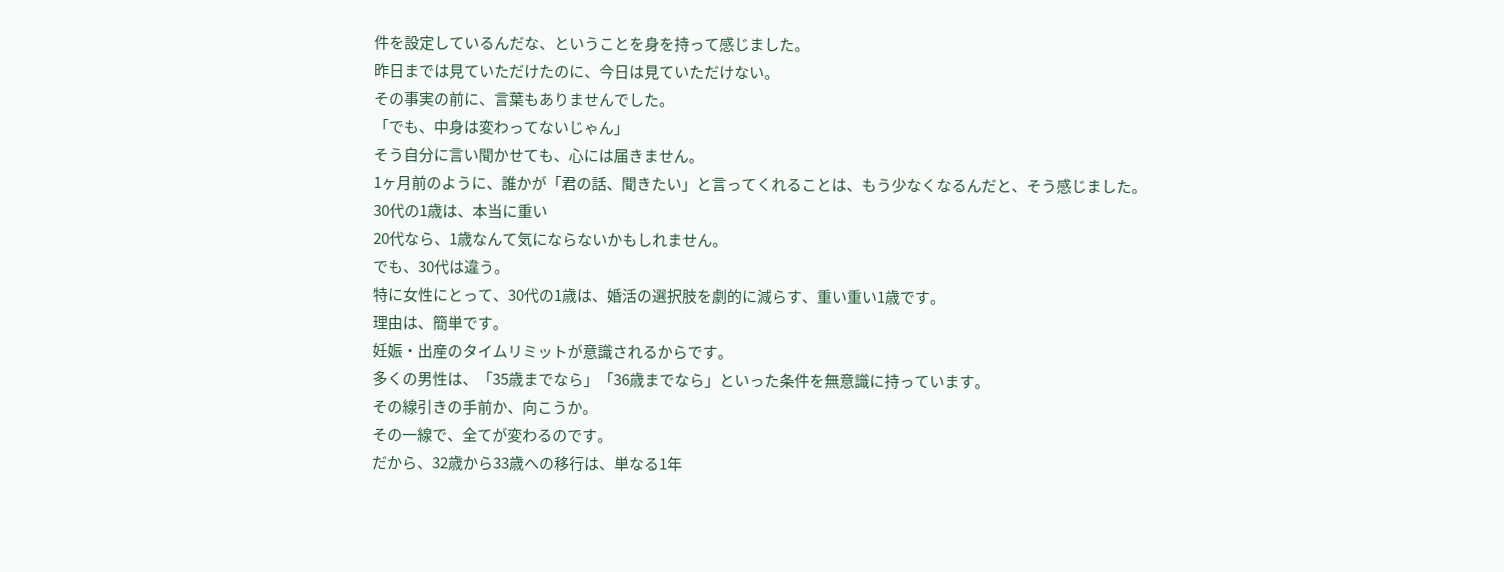件を設定しているんだな、ということを身を持って感じました。
昨日までは見ていただけたのに、今日は見ていただけない。
その事実の前に、言葉もありませんでした。
「でも、中身は変わってないじゃん」
そう自分に言い聞かせても、心には届きません。
1ヶ月前のように、誰かが「君の話、聞きたい」と言ってくれることは、もう少なくなるんだと、そう感じました。
30代の1歳は、本当に重い
20代なら、1歳なんて気にならないかもしれません。
でも、30代は違う。
特に女性にとって、30代の1歳は、婚活の選択肢を劇的に減らす、重い重い1歳です。
理由は、簡単です。
妊娠・出産のタイムリミットが意識されるからです。
多くの男性は、「35歳までなら」「36歳までなら」といった条件を無意識に持っています。
その線引きの手前か、向こうか。
その一線で、全てが変わるのです。
だから、32歳から33歳への移行は、単なる1年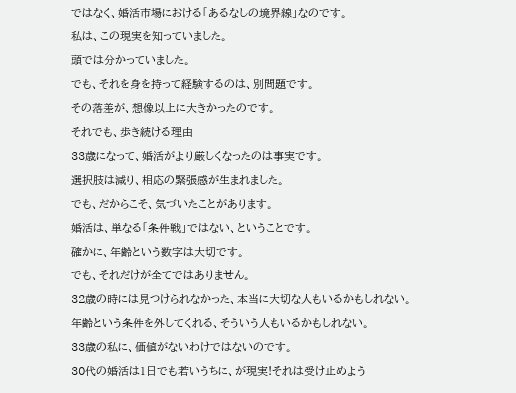ではなく、婚活市場における「あるなしの境界線」なのです。
私は、この現実を知っていました。
頭では分かっていました。
でも、それを身を持って経験するのは、別問題です。
その落差が、想像以上に大きかったのです。
それでも、歩き続ける理由
33歳になって、婚活がより厳しくなったのは事実です。
選択肢は減り、相応の緊張感が生まれました。
でも、だからこそ、気づいたことがあります。
婚活は、単なる「条件戦」ではない、ということです。
確かに、年齢という数字は大切です。
でも、それだけが全てではありません。
32歳の時には見つけられなかった、本当に大切な人もいるかもしれない。
年齢という条件を外してくれる、そういう人もいるかもしれない。
33歳の私に、価値がないわけではないのです。
30代の婚活は1日でも若いうちに、が現実!それは受け止めよう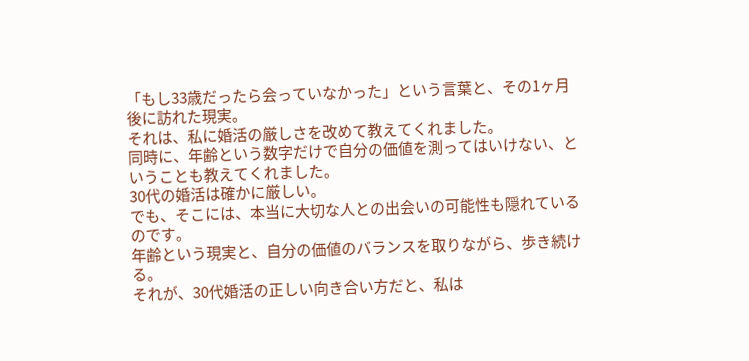「もし33歳だったら会っていなかった」という言葉と、その1ヶ月後に訪れた現実。
それは、私に婚活の厳しさを改めて教えてくれました。
同時に、年齢という数字だけで自分の価値を測ってはいけない、ということも教えてくれました。
30代の婚活は確かに厳しい。
でも、そこには、本当に大切な人との出会いの可能性も隠れているのです。
年齢という現実と、自分の価値のバランスを取りながら、歩き続ける。
それが、30代婚活の正しい向き合い方だと、私は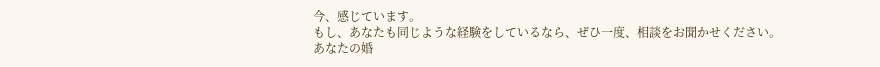今、感じています。
もし、あなたも同じような経験をしているなら、ぜひ一度、相談をお聞かせください。
あなたの婚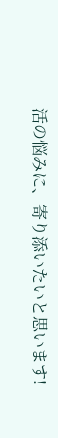活の悩みに、寄り添いたいと思います!